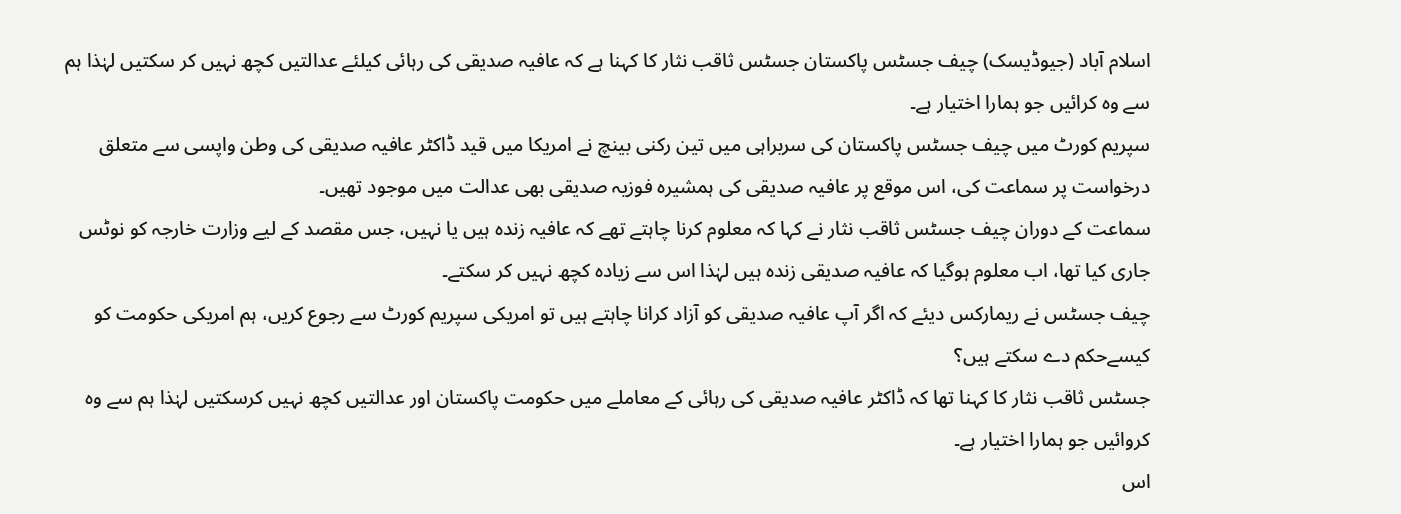اسلام آباد (جیوڈیسک) چیف جسٹس پاکستان جسٹس ثاقب نثار کا کہنا ہے کہ عافیہ صدیقی کی رہائی کیلئے عدالتیں کچھ نہیں کر سکتیں لہٰذا ہم سے وہ کرائیں جو ہمارا اختیار ہے۔
سپریم کورٹ میں چیف جسٹس پاکستان کی سربراہی میں تین رکنی بینچ نے امریکا میں قید ڈاکٹر عافیہ صدیقی کی وطن واپسی سے متعلق درخواست پر سماعت کی، اس موقع پر عافیہ صدیقی کی ہمشیرہ فوزیہ صدیقی بھی عدالت میں موجود تھیں۔
سماعت کے دوران چیف جسٹس ثاقب نثار نے کہا کہ معلوم کرنا چاہتے تھے کہ عافیہ زندہ ہیں یا نہیں، جس مقصد کے لیے وزارت خارجہ کو نوٹس جاری کیا تھا، اب معلوم ہوگیا کہ عافیہ صدیقی زندہ ہیں لہٰذا اس سے زیادہ کچھ نہیں کر سکتے۔
چیف جسٹس نے ریمارکس دیئے کہ اگر آپ عافیہ صدیقی کو آزاد کرانا چاہتے ہیں تو امریکی سپریم کورٹ سے رجوع کریں، ہم امریکی حکومت کو کیسےحکم دے سکتے ہیں؟
جسٹس ثاقب نثار کا کہنا تھا کہ ڈاکٹر عافیہ صدیقی کی رہائی کے معاملے میں حکومت پاکستان اور عدالتیں کچھ نہیں کرسکتیں لہٰذا ہم سے وہ کروائیں جو ہمارا اختیار ہے۔
اس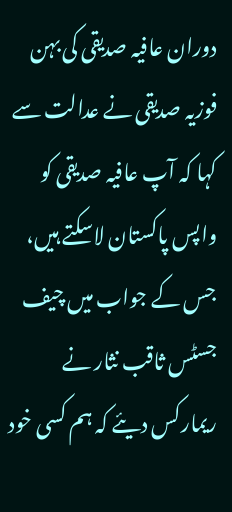دوران عافیہ صدیقی کی بہن فوزیہ صدیقی نے عدالت سے کہا کہ آپ عافیہ صدیقی کو واپس پاکستان لاسکتے ہیں، جس کے جواب میں چیف جسٹس ثاقب نثار نے ریمارکس دیئے کہ ہم کسی خود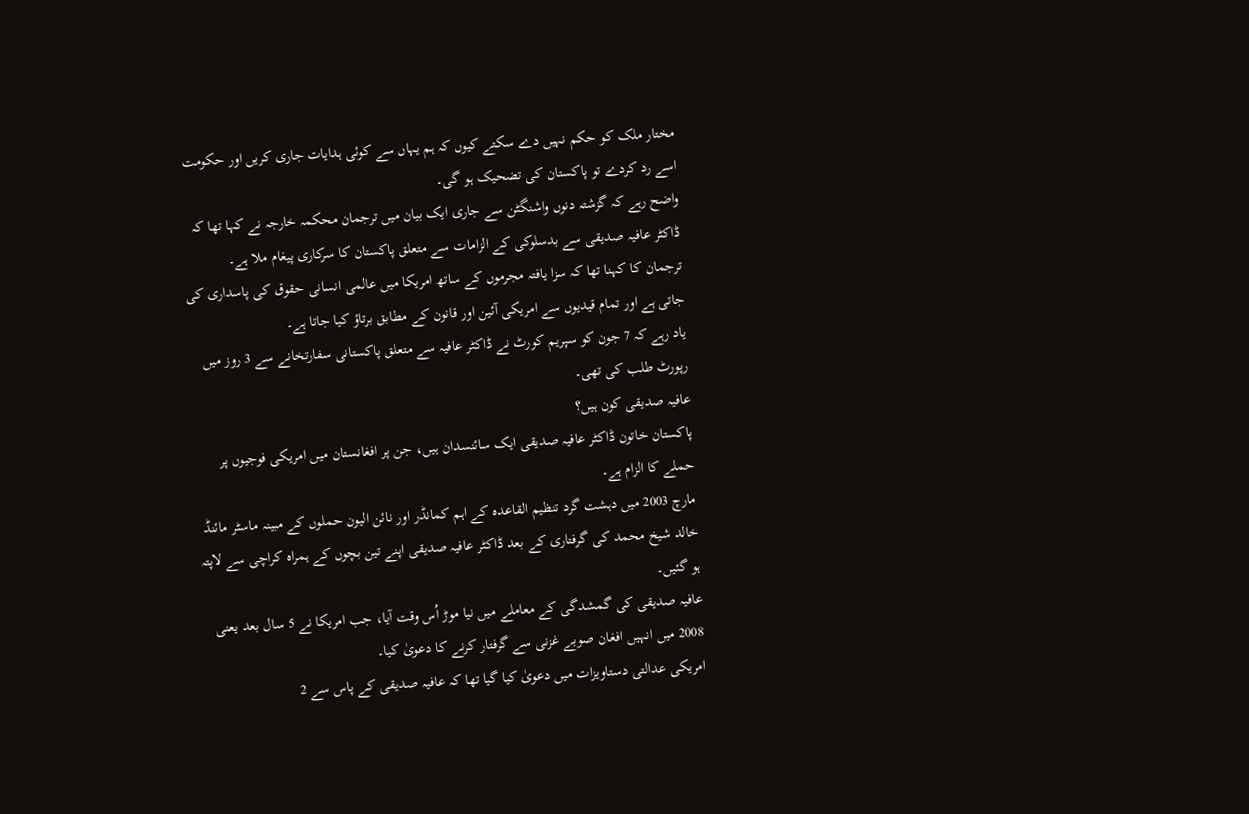مختار ملک کو حکم نہیں دے سکتے کیوں کہ ہم یہاں سے کوئی ہدایات جاری کریں اور حکومت اسے رد کردے تو پاکستان کی تضحیک ہو گی۔
واضح رہے کہ گزشتہ دنوں واشنگٹن سے جاری ایک بیان میں ترجمان محکمہ خارجہ نے کہا تھا کہ ڈاکٹر عافیہ صدیقی سے بدسلوکی کے الزامات سے متعلق پاکستان کا سرکاری پیغام ملا ہے۔
ترجمان کا کہنا تھا کہ سزا یافتہ مجرموں کے ساتھ امریکا میں عالمی انسانی حقوق کی پاسداری کی جاتی ہے اور تمام قیدیوں سے امریکی آئین اور قانون کے مطابق برتاؤ کیا جاتا ہے۔
یاد رہے کہ 7 جون کو سپریم کورٹ نے ڈاکٹر عافیہ سے متعلق پاکستانی سفارتخانے سے 3 روز میں رپورٹ طلب کی تھی۔
عافیہ صدیقی کون ہیں؟
پاکستان خاتون ڈاکٹر عافیہ صدیقی ایک سائنسدان ہیں، جن پر افغانستان میں امریکی فوجیوں پر حملے کا الزام ہے۔
مارچ 2003 میں دہشت گرد تنظیم القاعدہ کے اہم کمانڈر اور نائن الیون حملوں کے مبینہ ماسٹر مائنڈ خالد شیخ محمد کی گرفتاری کے بعد ڈاکٹر عافیہ صدیقی اپنے تین بچوں کے ہمراہ کراچی سے لاپتہ ہو گئیں۔
عافیہ صدیقی کی گمشدگی کے معاملے میں نیا موڑ اُس وقت آیا، جب امریکا نے 5 سال بعد یعنی 2008 میں انہیں افغان صوبے غزنی سے گرفتار کرنے کا دعویٰ کیا۔
امریکی عدالتی دستاویزات میں دعویٰ کیا گیا تھا کہ عافیہ صدیقی کے پاس سے 2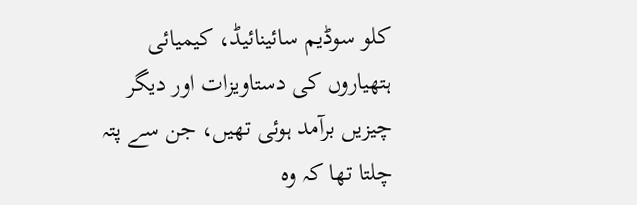کلو سوڈیم سائینائیڈ، کیمیائی ہتھیاروں کی دستاویزات اور دیگر چیزیں برآمد ہوئی تھیں، جن سے پتہ چلتا تھا کہ وہ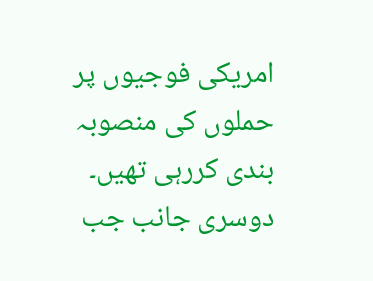امریکی فوجیوں پر حملوں کی منصوبہ بندی کررہی تھیں۔
دوسری جانب جب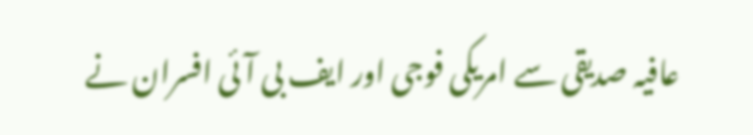عافیہ صدیقی سے امریکی فوجی اور ایف بی آئی افسران نے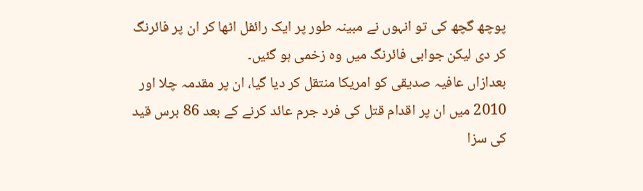پوچھ گچھ کی تو انہوں نے مبینہ طور پر ایک رائفل اٹھا کر ان پر فائرنگ کر دی لیکن جوابی فائرنگ میں وہ زخمی ہو گئیں۔
بعدازاں عافیہ صدیقی کو امریکا منتقل کر دیا گیا، ان پر مقدمہ چلا اور 2010 میں ان پر اقدام قتل کی فرد جرم عائد کرنے کے بعد 86 برس قید کی سزا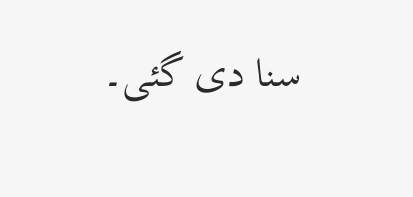سنا دی گئی۔